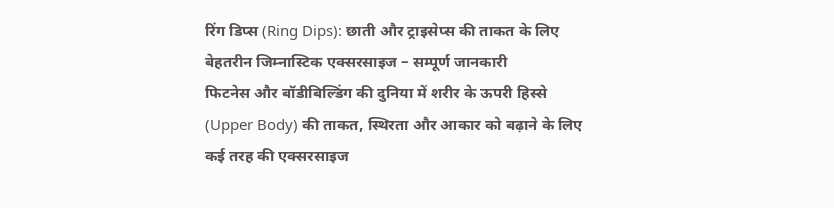रिंग डिप्स (Ring Dips): छाती और ट्राइसेप्स की ताकत के लिए बेहतरीन जिम्नास्टिक एक्सरसाइज – सम्पूर्ण जानकारी
फिटनेस और बॉडीबिल्डिंग की दुनिया में शरीर के ऊपरी हिस्से (Upper Body) की ताकत, स्थिरता और आकार को बढ़ाने के लिए कई तरह की एक्सरसाइज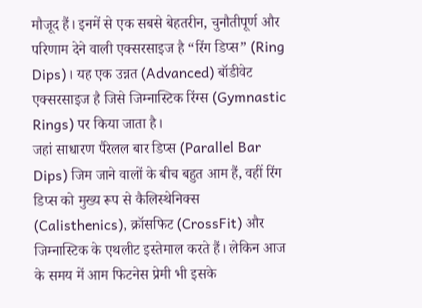मौजूद हैं। इनमें से एक सबसे बेहतरीन, चुनौतीपूर्ण और परिणाम देने वाली एक्सरसाइज है “रिंग डिप्स” (Ring Dips)। यह एक उन्नत (Advanced) बॉडीवेट एक्सरसाइज है जिसे जिम्नास्टिक रिंग्स (Gymnastic Rings) पर किया जाता है।
जहां साधारण पैरेलल बार डिप्स (Parallel Bar Dips) जिम जाने वालों के बीच बहुत आम हैं, वहीं रिंग डिप्स को मुख्य रूप से कैलिस्थेनिक्स (Calisthenics), क्रॉसफिट (CrossFit) और जिम्नास्टिक के एथलीट इस्तेमाल करते हैं। लेकिन आज के समय में आम फिटनेस प्रेमी भी इसके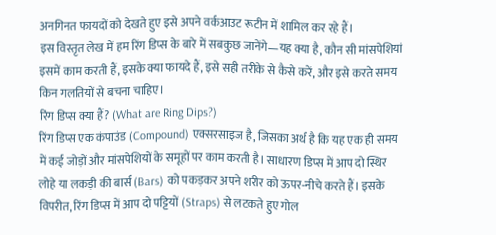अनगिनत फायदों को देखते हुए इसे अपने वर्कआउट रूटीन में शामिल कर रहे हैं।
इस विस्तृत लेख में हम रिंग डिप्स के बारे में सबकुछ जानेंगे—यह क्या है, कौन सी मांसपेशियां इसमें काम करती हैं, इसके क्या फायदे हैं, इसे सही तरीके से कैसे करें, और इसे करते समय किन गलतियों से बचना चाहिए।
रिंग डिप्स क्या हैं? (What are Ring Dips?)
रिंग डिप्स एक कंपाउंड (Compound) एक्सरसाइज है, जिसका अर्थ है कि यह एक ही समय में कई जोड़ों और मांसपेशियों के समूहों पर काम करती है। साधारण डिप्स में आप दो स्थिर लोहे या लकड़ी की बार्स (Bars) को पकड़कर अपने शरीर को ऊपर-नीचे करते हैं। इसके विपरीत, रिंग डिप्स में आप दो पट्टियों (Straps) से लटकते हुए गोल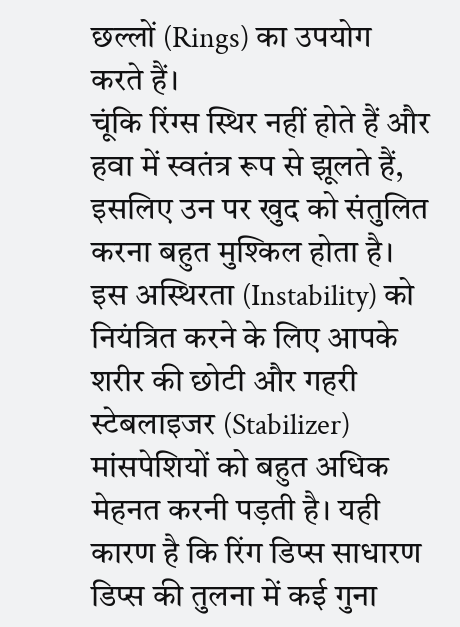छल्लों (Rings) का उपयोग करते हैं।
चूंकि रिंग्स स्थिर नहीं होते हैं और हवा में स्वतंत्र रूप से झूलते हैं, इसलिए उन पर खुद को संतुलित करना बहुत मुश्किल होता है। इस अस्थिरता (Instability) को नियंत्रित करने के लिए आपके शरीर की छोटी और गहरी स्टेबलाइजर (Stabilizer) मांसपेशियों को बहुत अधिक मेहनत करनी पड़ती है। यही कारण है कि रिंग डिप्स साधारण डिप्स की तुलना में कई गुना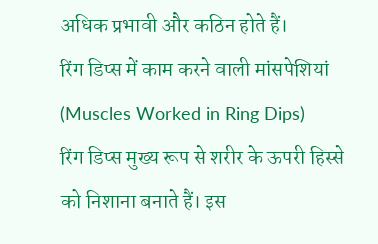अधिक प्रभावी और कठिन होते हैं।
रिंग डिप्स में काम करने वाली मांसपेशियां (Muscles Worked in Ring Dips)
रिंग डिप्स मुख्य रूप से शरीर के ऊपरी हिस्से को निशाना बनाते हैं। इस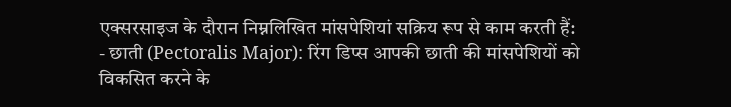एक्सरसाइज के दौरान निम्नलिखित मांसपेशियां सक्रिय रूप से काम करती हैं:
- छाती (Pectoralis Major): रिंग डिप्स आपकी छाती की मांसपेशियों को विकसित करने के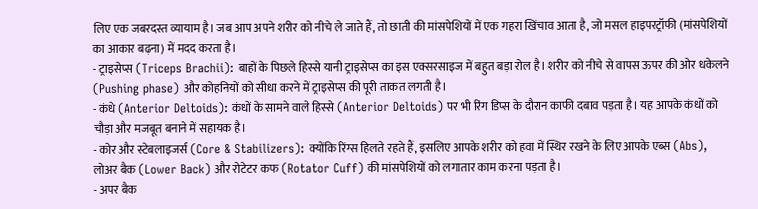लिए एक जबरदस्त व्यायाम है। जब आप अपने शरीर को नीचे ले जाते हैं, तो छाती की मांसपेशियों में एक गहरा खिंचाव आता है, जो मसल हाइपरट्रॉफी (मांसपेशियों का आकार बढ़ना) में मदद करता है।
- ट्राइसेप्स (Triceps Brachii): बाहों के पिछले हिस्से यानी ट्राइसेप्स का इस एक्सरसाइज में बहुत बड़ा रोल है। शरीर को नीचे से वापस ऊपर की ओर धकेलने (Pushing phase) और कोहनियों को सीधा करने में ट्राइसेप्स की पूरी ताकत लगती है।
- कंधे (Anterior Deltoids): कंधों के सामने वाले हिस्से (Anterior Deltoids) पर भी रिंग डिप्स के दौरान काफी दबाव पड़ता है। यह आपके कंधों को चौड़ा और मजबूत बनाने में सहायक है।
- कोर और स्टेबलाइजर्स (Core & Stabilizers): क्योंकि रिंग्स हिलते रहते हैं, इसलिए आपके शरीर को हवा में स्थिर रखने के लिए आपके एब्स (Abs), लोअर बैक (Lower Back) और रोटेटर कफ (Rotator Cuff) की मांसपेशियों को लगातार काम करना पड़ता है।
- अपर बैक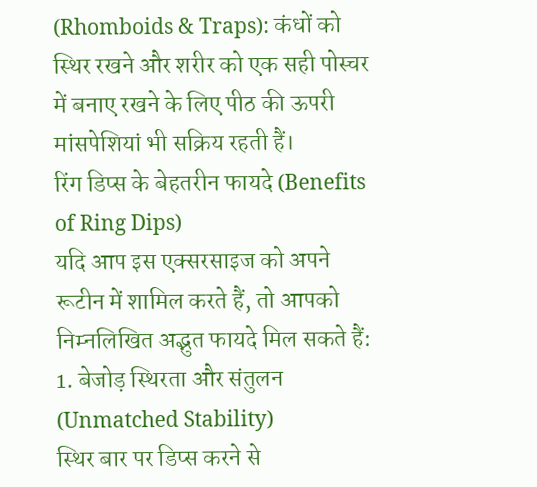(Rhomboids & Traps): कंधों को स्थिर रखने और शरीर को एक सही पोस्चर में बनाए रखने के लिए पीठ की ऊपरी मांसपेशियां भी सक्रिय रहती हैं।
रिंग डिप्स के बेहतरीन फायदे (Benefits of Ring Dips)
यदि आप इस एक्सरसाइज को अपने रूटीन में शामिल करते हैं, तो आपको निम्नलिखित अद्भुत फायदे मिल सकते हैं:
1. बेजोड़ स्थिरता और संतुलन (Unmatched Stability)
स्थिर बार पर डिप्स करने से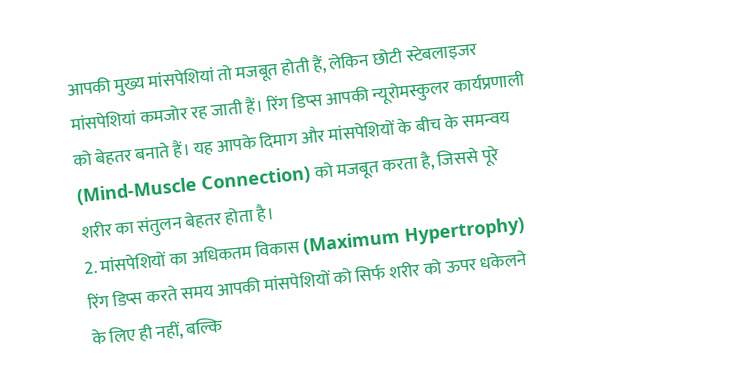आपकी मुख्य मांसपेशियां तो मजबूत होती हैं, लेकिन छोटी स्टेबलाइजर मांसपेशियां कमजोर रह जाती हैं। रिंग डिप्स आपकी न्यूरोमस्कुलर कार्यप्रणाली को बेहतर बनाते हैं। यह आपके दिमाग और मांसपेशियों के बीच के समन्वय (Mind-Muscle Connection) को मजबूत करता है, जिससे पूरे शरीर का संतुलन बेहतर होता है।
2. मांसपेशियों का अधिकतम विकास (Maximum Hypertrophy)
रिंग डिप्स करते समय आपकी मांसपेशियों को सिर्फ शरीर को ऊपर धकेलने के लिए ही नहीं, बल्कि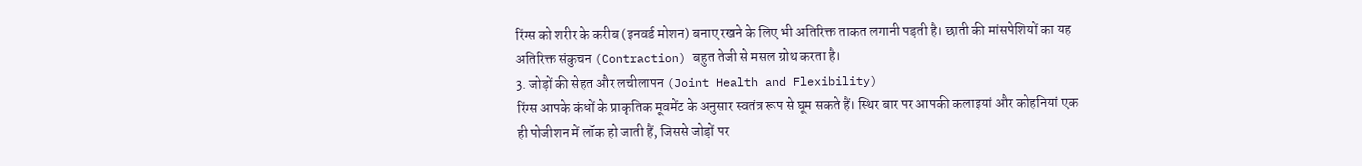रिंग्स को शरीर के करीब (इनवर्ड मोशन) बनाए रखने के लिए भी अतिरिक्त ताकत लगानी पड़ती है। छाती की मांसपेशियों का यह अतिरिक्त संकुचन (Contraction) बहुत तेजी से मसल ग्रोथ करता है।
3. जोड़ों की सेहत और लचीलापन (Joint Health and Flexibility)
रिंग्स आपके कंधों के प्राकृतिक मूवमेंट के अनुसार स्वतंत्र रूप से घूम सकते हैं। स्थिर बार पर आपकी कलाइयां और कोहनियां एक ही पोजीशन में लॉक हो जाती हैं, जिससे जोड़ों पर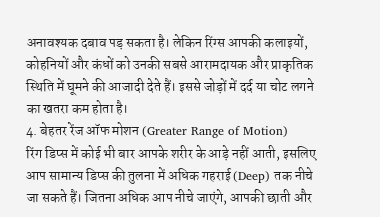अनावश्यक दबाव पड़ सकता है। लेकिन रिंग्स आपकी कलाइयों, कोहनियों और कंधों को उनकी सबसे आरामदायक और प्राकृतिक स्थिति में घूमने की आजादी देते हैं। इससे जोड़ों में दर्द या चोट लगने का खतरा कम होता है।
4. बेहतर रेंज ऑफ मोशन (Greater Range of Motion)
रिंग डिप्स में कोई भी बार आपके शरीर के आड़े नहीं आती, इसलिए आप सामान्य डिप्स की तुलना में अधिक गहराई (Deep) तक नीचे जा सकते हैं। जितना अधिक आप नीचे जाएंगे, आपकी छाती और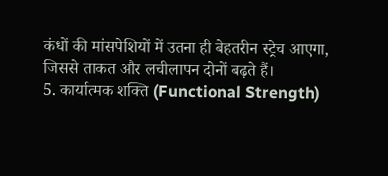कंधों की मांसपेशियों में उतना ही बेहतरीन स्ट्रेच आएगा, जिससे ताकत और लचीलापन दोनों बढ़ते हैं।
5. कार्यात्मक शक्ति (Functional Strength)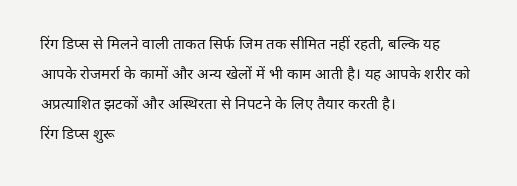रिंग डिप्स से मिलने वाली ताकत सिर्फ जिम तक सीमित नहीं रहती, बल्कि यह आपके रोजमर्रा के कामों और अन्य खेलों में भी काम आती है। यह आपके शरीर को अप्रत्याशित झटकों और अस्थिरता से निपटने के लिए तैयार करती है।
रिंग डिप्स शुरू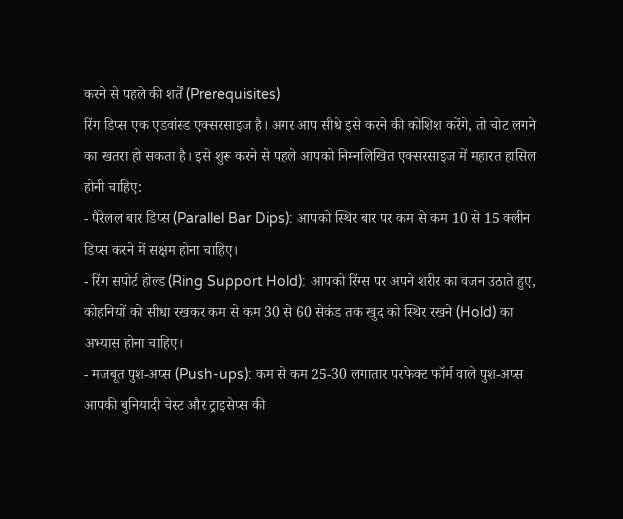करने से पहले की शर्तें (Prerequisites)
रिंग डिप्स एक एडवांस्ड एक्सरसाइज है। अगर आप सीधे इसे करने की कोशिश करेंगे, तो चोट लगने का खतरा हो सकता है। इसे शुरू करने से पहले आपको निम्नलिखित एक्सरसाइज में महारत हासिल होनी चाहिए:
- पैरेलल बार डिप्स (Parallel Bar Dips): आपको स्थिर बार पर कम से कम 10 से 15 क्लीन डिप्स करने में सक्षम होना चाहिए।
- रिंग सपोर्ट होल्ड (Ring Support Hold): आपको रिंग्स पर अपने शरीर का वजन उठाते हुए, कोहनियों को सीधा रखकर कम से कम 30 से 60 सेकंड तक खुद को स्थिर रखने (Hold) का अभ्यास होना चाहिए।
- मजबूत पुश-अप्स (Push-ups): कम से कम 25-30 लगातार परफेक्ट फॉर्म वाले पुश-अप्स आपकी बुनियादी चेस्ट और ट्राइसेप्स की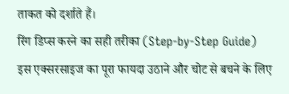ताकत को दर्शाते हैं।
रिंग डिप्स करने का सही तरीका (Step-by-Step Guide)
इस एक्सरसाइज का पूरा फायदा उठाने और चोट से बचने के लिए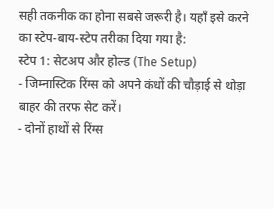सही तकनीक का होना सबसे जरूरी है। यहाँ इसे करने का स्टेप-बाय-स्टेप तरीका दिया गया है:
स्टेप 1: सेटअप और होल्ड (The Setup)
- जिम्नास्टिक रिंग्स को अपने कंधों की चौड़ाई से थोड़ा बाहर की तरफ सेट करें।
- दोनों हाथों से रिंग्स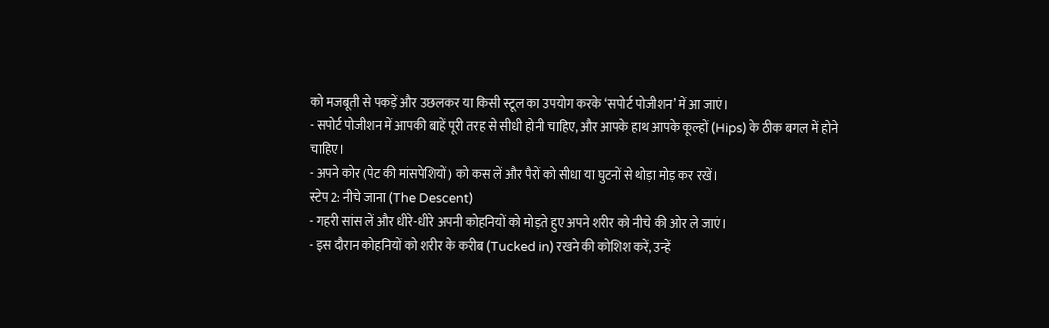को मजबूती से पकड़ें और उछलकर या किसी स्टूल का उपयोग करके ‘सपोर्ट पोजीशन’ में आ जाएं।
- सपोर्ट पोजीशन में आपकी बाहें पूरी तरह से सीधी होनी चाहिए, और आपके हाथ आपके कूल्हों (Hips) के ठीक बगल में होने चाहिए।
- अपने कोर (पेट की मांसपेशियों) को कस लें और पैरों को सीधा या घुटनों से थोड़ा मोड़ कर रखें।
स्टेप 2: नीचे जाना (The Descent)
- गहरी सांस लें और धीरे-धीरे अपनी कोहनियों को मोड़ते हुए अपने शरीर को नीचे की ओर ले जाएं।
- इस दौरान कोहनियों को शरीर के करीब (Tucked in) रखने की कोशिश करें, उन्हें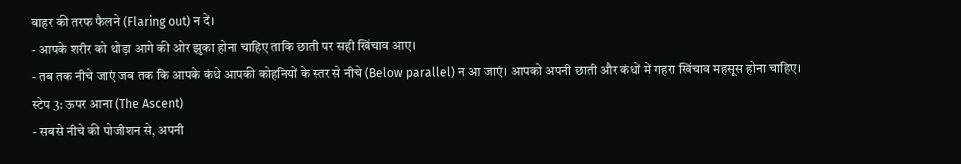बाहर की तरफ फैलने (Flaring out) न दें।
- आपके शरीर को थोड़ा आगे की ओर झुका होना चाहिए ताकि छाती पर सही खिंचाव आए।
- तब तक नीचे जाएं जब तक कि आपके कंधे आपकी कोहनियों के स्तर से नीचे (Below parallel) न आ जाएं। आपको अपनी छाती और कंधों में गहरा खिंचाव महसूस होना चाहिए।
स्टेप 3: ऊपर आना (The Ascent)
- सबसे नीचे की पोजीशन से, अपनी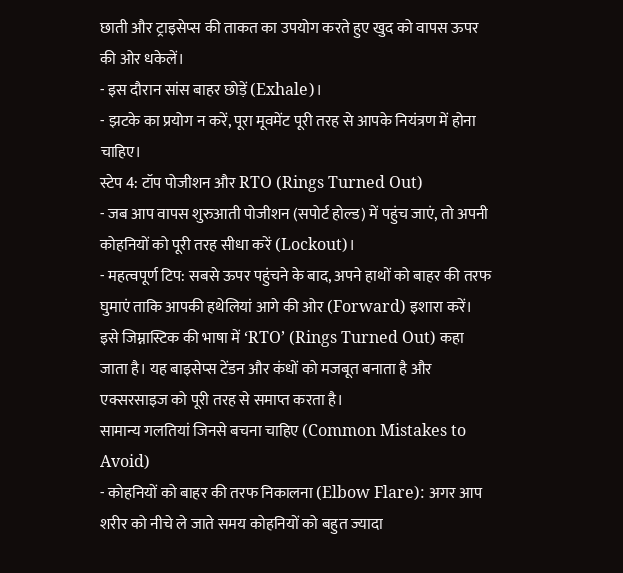छाती और ट्राइसेप्स की ताकत का उपयोग करते हुए खुद को वापस ऊपर की ओर धकेलें।
- इस दौरान सांस बाहर छोड़ें (Exhale)।
- झटके का प्रयोग न करें, पूरा मूवमेंट पूरी तरह से आपके नियंत्रण में होना चाहिए।
स्टेप 4: टॉप पोजीशन और RTO (Rings Turned Out)
- जब आप वापस शुरुआती पोजीशन (सपोर्ट होल्ड) में पहुंच जाएं, तो अपनी कोहनियों को पूरी तरह सीधा करें (Lockout)।
- महत्वपूर्ण टिप: सबसे ऊपर पहुंचने के बाद, अपने हाथों को बाहर की तरफ घुमाएं ताकि आपकी हथेलियां आगे की ओर (Forward) इशारा करें। इसे जिम्नास्टिक की भाषा में ‘RTO’ (Rings Turned Out) कहा जाता है। यह बाइसेप्स टेंडन और कंधों को मजबूत बनाता है और एक्सरसाइज को पूरी तरह से समाप्त करता है।
सामान्य गलतियां जिनसे बचना चाहिए (Common Mistakes to Avoid)
- कोहनियों को बाहर की तरफ निकालना (Elbow Flare): अगर आप शरीर को नीचे ले जाते समय कोहनियों को बहुत ज्यादा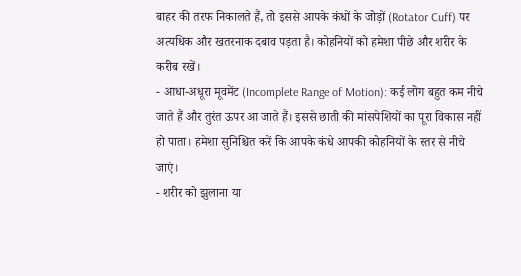बाहर की तरफ निकालते हैं, तो इससे आपके कंधों के जोड़ों (Rotator Cuff) पर अत्यधिक और खतरनाक दबाव पड़ता है। कोहनियों को हमेशा पीछे और शरीर के करीब रखें।
- आधा-अधूरा मूवमेंट (Incomplete Range of Motion): कई लोग बहुत कम नीचे जाते हैं और तुरंत ऊपर आ जाते हैं। इससे छाती की मांसपेशियों का पूरा विकास नहीं हो पाता। हमेशा सुनिश्चित करें कि आपके कंधे आपकी कोहनियों के स्तर से नीचे जाएं।
- शरीर को झुलाना या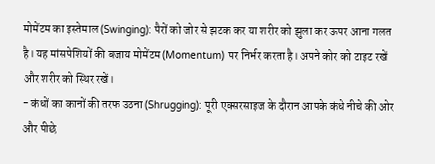मोमेंटम का इस्तेमाल (Swinging): पैरों को जोर से झटक कर या शरीर को झुला कर ऊपर आना गलत है। यह मांसपेशियों की बजाय मोमेंटम (Momentum) पर निर्भर करता है। अपने कोर को टाइट रखें और शरीर को स्थिर रखें।
- कंधों का कानों की तरफ उठना (Shrugging): पूरी एक्सरसाइज के दौरान आपके कंधे नीचे की ओर और पीछे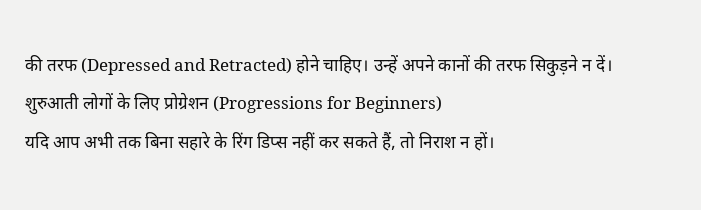की तरफ (Depressed and Retracted) होने चाहिए। उन्हें अपने कानों की तरफ सिकुड़ने न दें।
शुरुआती लोगों के लिए प्रोग्रेशन (Progressions for Beginners)
यदि आप अभी तक बिना सहारे के रिंग डिप्स नहीं कर सकते हैं, तो निराश न हों।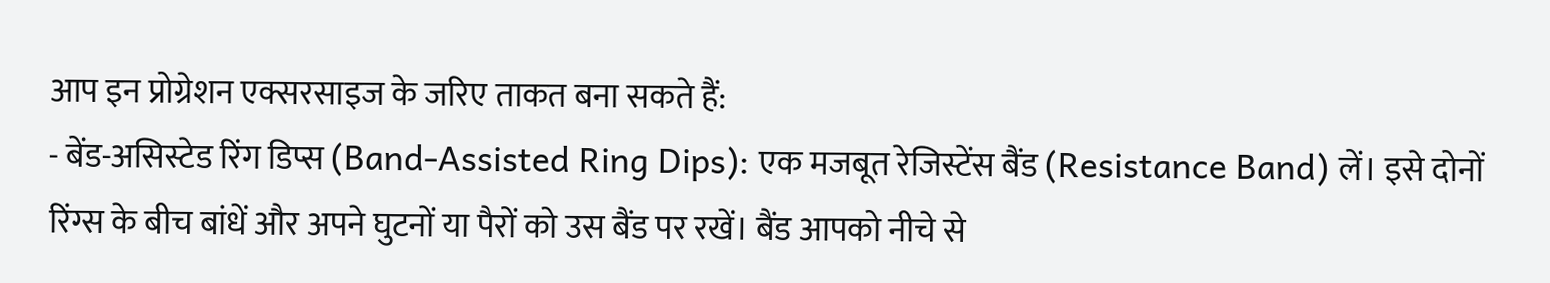आप इन प्रोग्रेशन एक्सरसाइज के जरिए ताकत बना सकते हैं:
- बेंड-असिस्टेड रिंग डिप्स (Band-Assisted Ring Dips): एक मजबूत रेजिस्टेंस बैंड (Resistance Band) लें। इसे दोनों रिंग्स के बीच बांधें और अपने घुटनों या पैरों को उस बैंड पर रखें। बैंड आपको नीचे से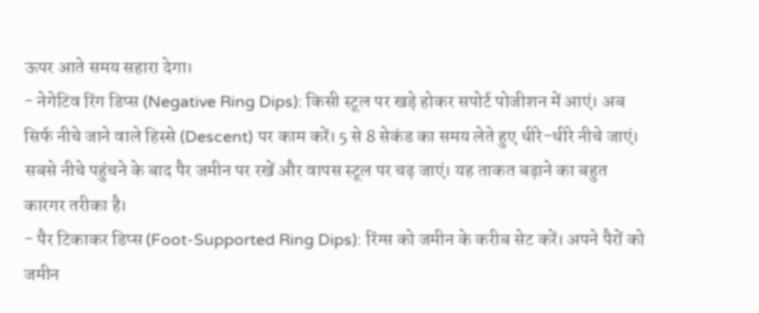ऊपर आते समय सहारा देगा।
- नेगेटिव रिंग डिप्स (Negative Ring Dips): किसी स्टूल पर खड़े होकर सपोर्ट पोजीशन में आएं। अब सिर्फ नीचे जाने वाले हिस्से (Descent) पर काम करें। 5 से 8 सेकंड का समय लेते हुए धीरे-धीरे नीचे जाएं। सबसे नीचे पहुंचने के बाद पैर जमीन पर रखें और वापस स्टूल पर चढ़ जाएं। यह ताकत बढ़ाने का बहुत कारगर तरीका है।
- पैर टिकाकर डिप्स (Foot-Supported Ring Dips): रिंग्स को जमीन के करीब सेट करें। अपने पैरों को जमीन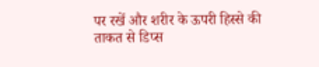पर रखें और शरीर के ऊपरी हिस्से की ताकत से डिप्स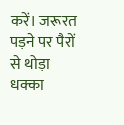करें। जरूरत पड़ने पर पैरों से थोड़ा धक्का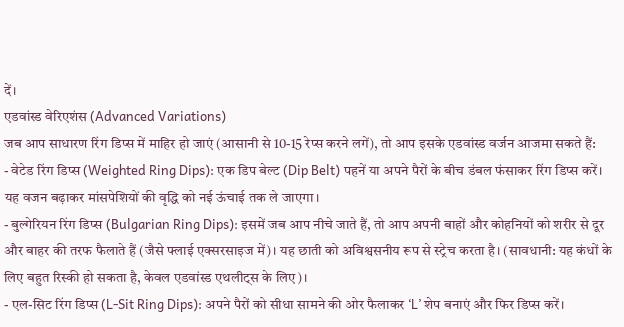दें।
एडवांस्ड वेरिएशंस (Advanced Variations)
जब आप साधारण रिंग डिप्स में माहिर हो जाएं (आसानी से 10-15 रेप्स करने लगें), तो आप इसके एडवांस्ड वर्जन आजमा सकते हैं:
- वेटेड रिंग डिप्स (Weighted Ring Dips): एक डिप बेल्ट (Dip Belt) पहनें या अपने पैरों के बीच डंबल फंसाकर रिंग डिप्स करें। यह वजन बढ़ाकर मांसपेशियों की वृद्धि को नई ऊंचाई तक ले जाएगा।
- बुल्गेरियन रिंग डिप्स (Bulgarian Ring Dips): इसमें जब आप नीचे जाते हैं, तो आप अपनी बाहों और कोहनियों को शरीर से दूर और बाहर की तरफ फैलाते हैं (जैसे फ्लाई एक्सरसाइज में)। यह छाती को अविश्वसनीय रूप से स्ट्रेच करता है। (सावधानी: यह कंधों के लिए बहुत रिस्की हो सकता है, केवल एडवांस्ड एथलीट्स के लिए)।
- एल-सिट रिंग डिप्स (L-Sit Ring Dips): अपने पैरों को सीधा सामने की ओर फैलाकर ‘L’ शेप बनाएं और फिर डिप्स करें।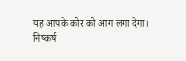यह आपके कोर को आग लगा देगा।
निष्कर्ष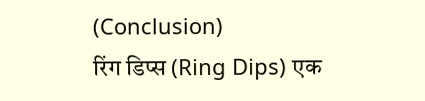(Conclusion)
रिंग डिप्स (Ring Dips) एक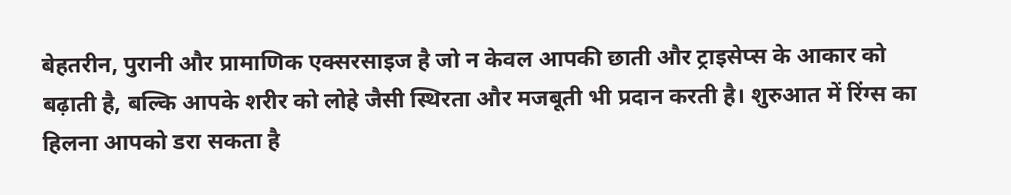बेहतरीन, पुरानी और प्रामाणिक एक्सरसाइज है जो न केवल आपकी छाती और ट्राइसेप्स के आकार को बढ़ाती है, बल्कि आपके शरीर को लोहे जैसी स्थिरता और मजबूती भी प्रदान करती है। शुरुआत में रिंग्स का हिलना आपको डरा सकता है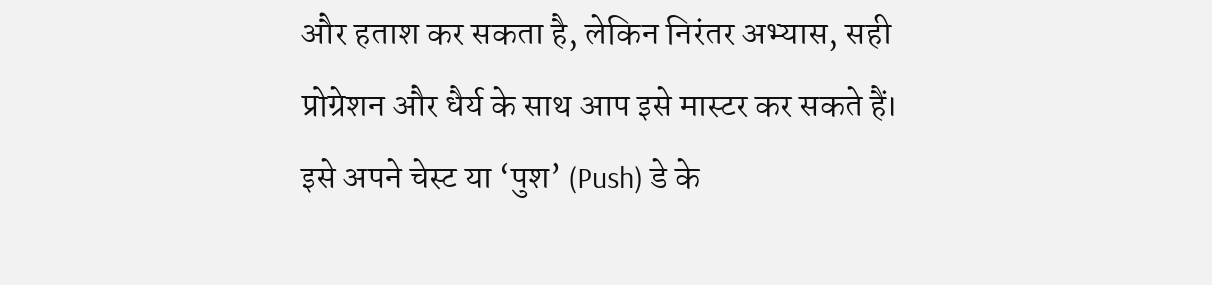और हताश कर सकता है, लेकिन निरंतर अभ्यास, सही प्रोग्रेशन और धैर्य के साथ आप इसे मास्टर कर सकते हैं।
इसे अपने चेस्ट या ‘पुश’ (Push) डे के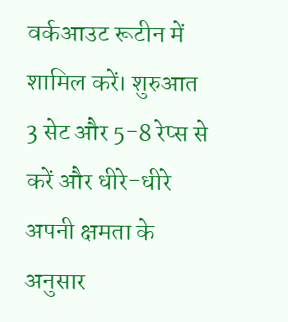वर्कआउट रूटीन में शामिल करें। शुरुआत 3 सेट और 5-8 रेप्स से करें और धीरे-धीरे अपनी क्षमता के अनुसार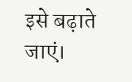इसे बढ़ाते जाएं।